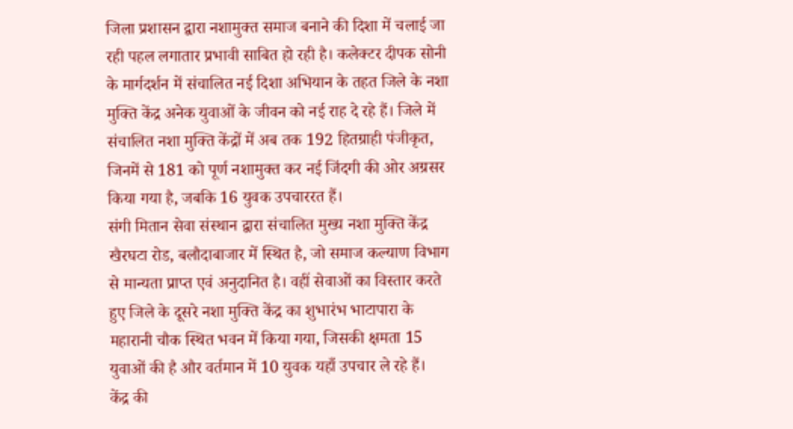जिला प्रशासन द्वारा नशामुक्त समाज बनाने की दिशा में चलाई जा रही पहल लगातार प्रभावी साबित हो रही है। कलेक्टर दीपक सोनी के मार्गदर्शन में संचालित नई दिशा अभियान के तहत जिले के नशा मुक्ति केंद्र अनेक युवाओं के जीवन को नई राह दे रहे हैं। जिले में संचालित नशा मुक्ति केंद्रों में अब तक 192 हितग्राही पंजीकृत, जिनमें से 181 को पूर्ण नशामुक्त कर नई जिंदगी की ओर अग्रसर किया गया है, जबकि 16 युवक उपचाररत हैं।
संगी मितान सेवा संस्थान द्वारा संचालित मुख्य नशा मुक्ति केंद्र खैरघटा रोड, बलौदाबाजार में स्थित है, जो समाज कल्याण विभाग से मान्यता प्राप्त एवं अनुदानित है। वहीं सेवाओं का विस्तार करते हुए जिले के दूसरे नशा मुक्ति केंद्र का शुभारंभ भाटापारा के महारानी चौक स्थित भवन में किया गया, जिसकी क्षमता 15 युवाओं की है और वर्तमान में 10 युवक यहाँ उपचार ले रहे हैं।
केंद्र की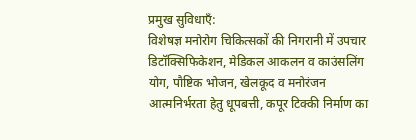प्रमुख सुविधाएँ:
विशेषज्ञ मनोरोग चिकित्सकों की निगरानी में उपचार
डिटॉक्सिफिकेशन, मेडिकल आकलन व काउंसलिंग
योग, पौष्टिक भोजन, खेलकूद व मनोरंजन
आत्मनिर्भरता हेतु धूपबत्ती, कपूर टिक्की निर्माण का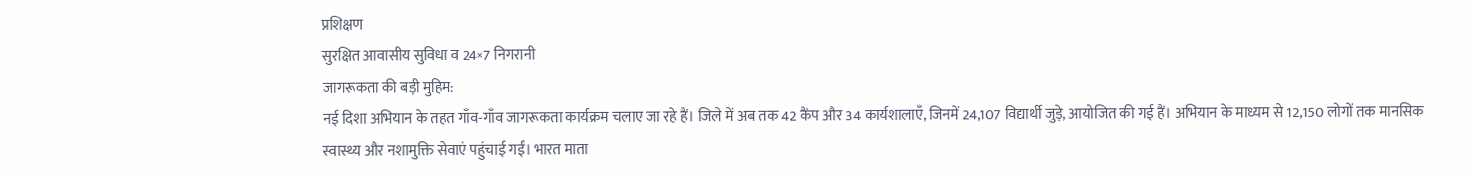प्रशिक्षण
सुरक्षित आवासीय सुविधा व 24×7 निगरानी
जागरूकता की बड़ी मुहिम:
नई दिशा अभियान के तहत गाँव-गाँव जागरूकता कार्यक्रम चलाए जा रहे हैं। जिले में अब तक 42 कैंप और 34 कार्यशालाएँ, जिनमें 24,107 विद्यार्थी जुड़े, आयोजित की गई हैं। अभियान के माध्यम से 12,150 लोगों तक मानसिक स्वास्थ्य और नशामुक्ति सेवाएं पहुंचाई गईं। भारत माता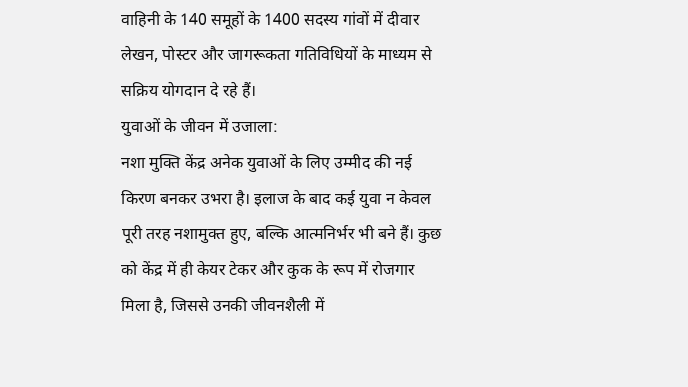वाहिनी के 140 समूहों के 1400 सदस्य गांवों में दीवार लेखन, पोस्टर और जागरूकता गतिविधियों के माध्यम से सक्रिय योगदान दे रहे हैं।
युवाओं के जीवन में उजाला:
नशा मुक्ति केंद्र अनेक युवाओं के लिए उम्मीद की नई किरण बनकर उभरा है। इलाज के बाद कई युवा न केवल पूरी तरह नशामुक्त हुए, बल्कि आत्मनिर्भर भी बने हैं। कुछ को केंद्र में ही केयर टेकर और कुक के रूप में रोजगार मिला है, जिससे उनकी जीवनशैली में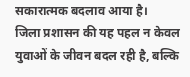सकारात्मक बदलाव आया है।
जिला प्रशासन की यह पहल न केवल युवाओं के जीवन बदल रही है, बल्कि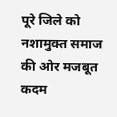पूरे जिले को नशामुक्त समाज की ओर मजबूत कदम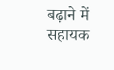बढ़ाने में सहायक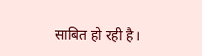साबित हो रही है।